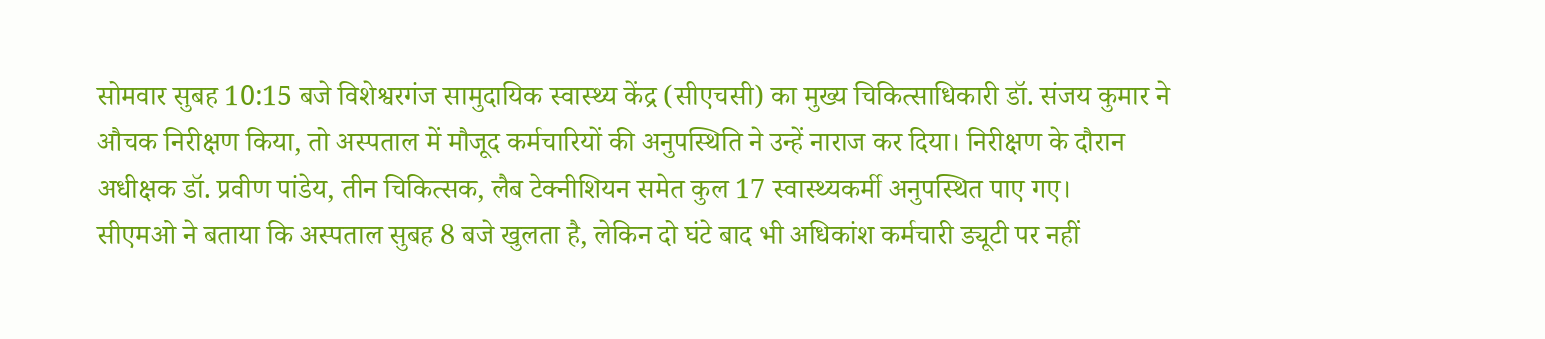सोमवार सुबह 10:15 बजे विशेश्वरगंज सामुदायिक स्वास्थ्य केंद्र (सीएचसी) का मुख्य चिकित्साधिकारी डॉ. संजय कुमार ने औचक निरीक्षण किया, तो अस्पताल में मौजूद कर्मचारियों की अनुपस्थिति ने उन्हें नाराज कर दिया। निरीक्षण के दौरान अधीक्षक डॉ. प्रवीण पांडेय, तीन चिकित्सक, लैब टेक्नीशियन समेत कुल 17 स्वास्थ्यकर्मी अनुपस्थित पाए गए।
सीएमओ ने बताया कि अस्पताल सुबह 8 बजे खुलता है, लेकिन दो घंटे बाद भी अधिकांश कर्मचारी ड्यूटी पर नहीं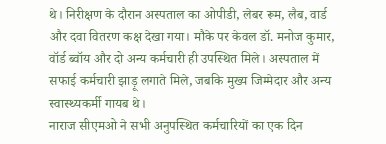थे। निरीक्षण के दौरान अस्पताल का ओपीडी, लेबर रूम, लैब, वार्ड और दवा वितरण कक्ष देखा गया। मौके पर केवल डॉ. मनोज कुमार, वॉर्ड ब्वॉय और दो अन्य कर्मचारी ही उपस्थित मिले। अस्पताल में सफाई कर्मचारी झाड़ू लगाते मिले, जबकि मुख्य जिम्मेदार और अन्य स्वास्थ्यकर्मी गायब थे।
नाराज सीएमओ ने सभी अनुपस्थित कर्मचारियों का एक दिन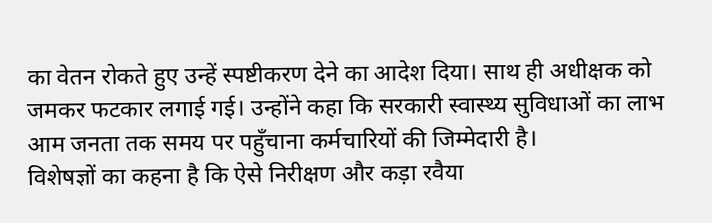का वेतन रोकते हुए उन्हें स्पष्टीकरण देने का आदेश दिया। साथ ही अधीक्षक को जमकर फटकार लगाई गई। उन्होंने कहा कि सरकारी स्वास्थ्य सुविधाओं का लाभ आम जनता तक समय पर पहुँचाना कर्मचारियों की जिम्मेदारी है।
विशेषज्ञों का कहना है कि ऐसे निरीक्षण और कड़ा रवैया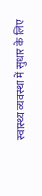स्वास्थ्य व्यवस्था में सुधार के लिए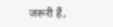जरूरी हैं,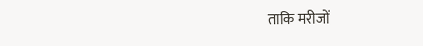ताकि मरीजों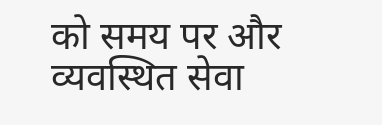को समय पर और व्यवस्थित सेवा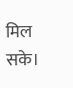मिल सके।